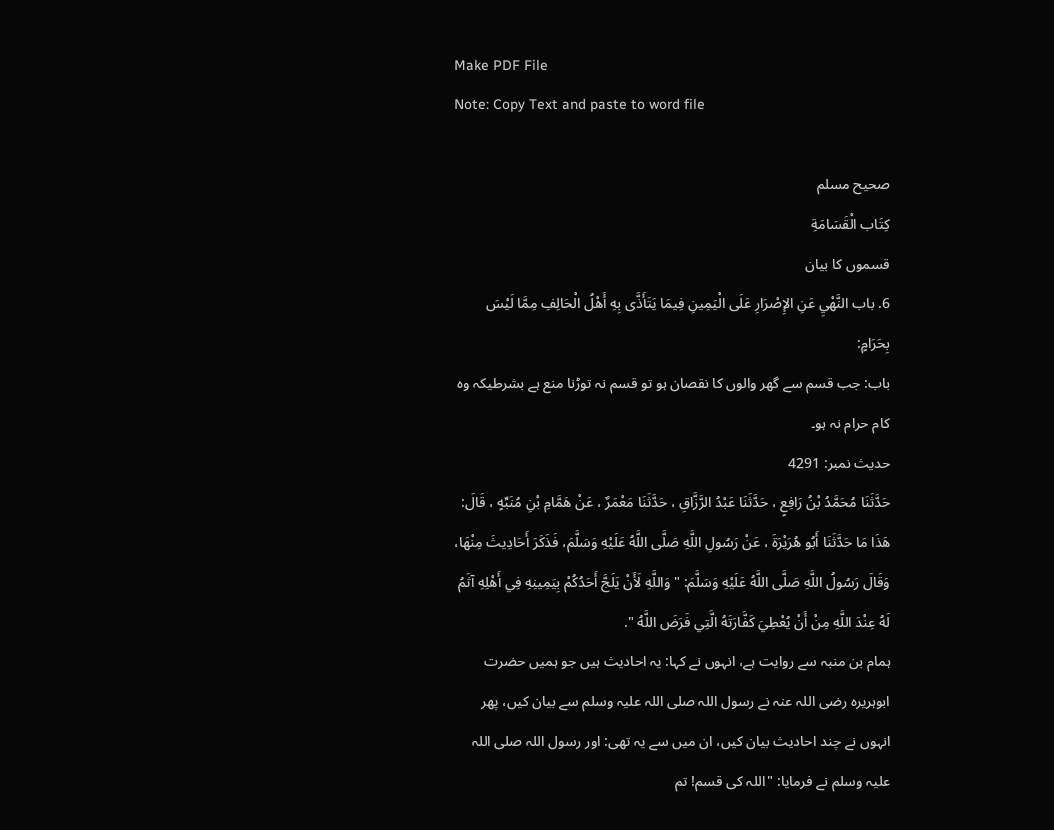Make PDF File
Note: Copy Text and paste to word file

صحيح مسلم
كِتَاب الْقَسَامَةِ
قسموں کا بیان
6. باب النَّهْيِ عَنِ الإِصْرَارِ عَلَى الْيَمِينِ فِيمَا يَتَأَذَّى بِهِ أَهْلُ الْحَالِفِ مِمَّا لَيْسَ بِحَرَامٍ:
باب: جب قسم سے گھر والوں کا نقصان ہو تو قسم نہ توڑنا منع ہے بشرطیکہ وہ کام حرام نہ ہو۔
حدیث نمبر: 4291
حَدَّثَنَا مُحَمَّدُ بْنُ رَافِعٍ ، حَدَّثَنَا عَبْدُ الرَّزَّاقِ ، حَدَّثَنَا مَعْمَرٌ ، عَنْ هَمَّامِ بْنِ مُنَبِّهٍ ، قَالَ: هَذَا مَا حَدَّثَنَا أَبُو هُرَيْرَةَ ، عَنْ رَسُولِ اللَّهِ صَلَّى اللَّهُ عَلَيْهِ وَسَلَّمَ، فَذَكَرَ أَحَادِيثَ مِنْهَا، وَقَالَ رَسُولُ اللَّهِ صَلَّى اللَّهُ عَلَيْهِ وَسَلَّمَ: " وَاللَّهِ لَأَنْ يَلَجَّ أَحَدُكُمْ بِيَمِينِهِ فِي أَهْلِهِ آثَمُ لَهُ عِنْدَ اللَّهِ مِنْ أَنْ يُعْطِيَ كَفَّارَتَهُ الَّتِي فَرَضَ اللَّهُ ".
ہمام بن منبہ سے روایت ہے، انہوں نے کہا: یہ احادیث ہیں جو ہمیں حضرت ابوہریرہ رضی اللہ عنہ نے رسول اللہ صلی اللہ علیہ وسلم سے بیان کیں، پھر انہوں نے چند احادیث بیان کیں، ان میں سے یہ تھی: اور رسول اللہ صلی اللہ علیہ وسلم نے فرمایا: "اللہ کی قسم! تم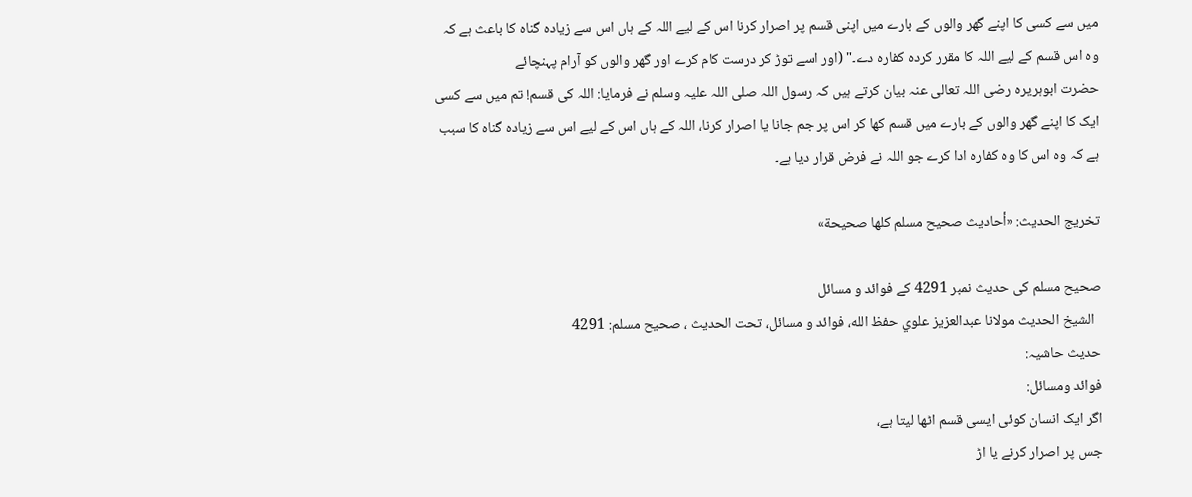میں سے کسی کا اپنے گھر والوں کے بارے میں اپنی قسم پر اصرار کرنا اس کے لیے اللہ کے ہاں اس سے زیادہ گناہ کا باعث ہے کہ وہ اس قسم کے لیے اللہ کا مقرر کردہ کفارہ دے۔" (اور اسے توڑ کر درست کام کرے اور گھر والوں کو آرام پہنچائے
حضرت ابوہریرہ رضی اللہ تعالی عنہ بیان کرتے ہیں کہ رسول اللہ صلی اللہ علیہ وسلم نے فرمایا: اللہ کی قسم! تم میں سے کسی ایک کا اپنے گھر والوں کے بارے میں قسم کھا کر اس پر جم جانا یا اصرار کرنا، اللہ کے ہاں اس کے لیے اس سے زیادہ گناہ کا سبب ہے کہ وہ اس کا وہ کفارہ ادا کرے جو اللہ نے فرض قرار دیا ہے۔

تخریج الحدیث: «أحاديث صحيح مسلم كلها صحيحة»

صحیح مسلم کی حدیث نمبر 4291 کے فوائد و مسائل
  الشيخ الحديث مولانا عبدالعزيز علوي حفظ الله، فوائد و مسائل، تحت الحديث ، صحيح مسلم: 4291
حدیث حاشیہ:
فوائد ومسائل:
اگر ایک انسان کوئی ایسی قسم اٹھا لیتا ہے،
جس پر اصرار کرنے یا اڑ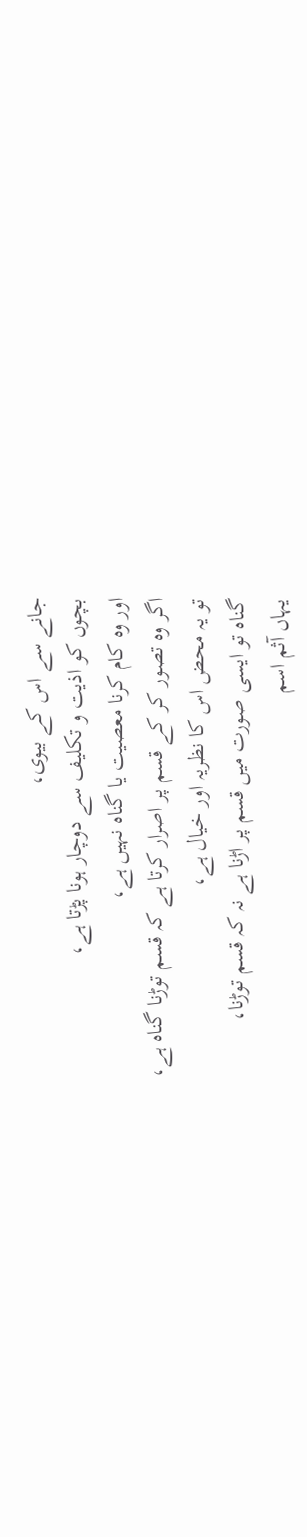جانے سے اس کے بیوی،
بچوں کو اذیت و تکلیف سے دوچار ہونا پڑتا ہے،
اور وہ کام کرنا معصیت یا گناہ نہیں ہے،
اگر وہ تصور کر کے قسم پر اصرار کرتا ہے کہ قسم توڑنا گناہ ہے،
تو یہ محض اس کا نظریہ اور خیال ہے،
گناہ تو ایسی صورت میں قسم پر اڑنا ہے نہ کہ قسم توڑنا،
یہاں آثم اسم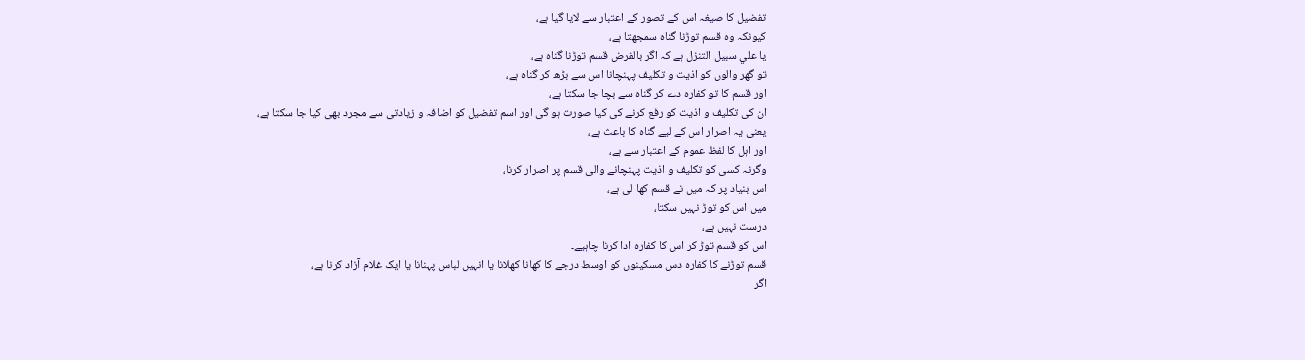تفضیل کا صیغہ اس کے تصور کے اعتبار سے لایا گیا ہے،
کیونکہ وہ قسم توڑنا گناہ سمجھتا ہے،
یا علي سبيل التنزل ہے کہ اگر بالفرض قسم توڑنا گناہ ہے،
تو گھر والوں کو اذیت و تکلیف پہنچانا اس سے بڑھ کر گناہ ہے،
اور قسم کا تو کفارہ دے کر گناہ سے بچا جا سکتا ہے،
ان کی تکلیف و اذیت کو رفع کرنے کی کیا صورت ہو گی اور اسم تفضیل کو اضافہ و زیادتی سے مجرد بھی کیا جا سکتا ہے،
یعنی یہ اصرار اس کے لیے گناہ کا باعث ہے،
اور اہل کا لفظ عموم کے اعتبار سے ہے،
وگرنہ کسی کو تکلیف و اذیت پہنچانے والی قسم پر اصرار کرنا،
اس بنیاد پر کہ میں نے قسم کھا لی ہے،
میں اس کو توڑ نہیں سکتا،
درست نہیں ہے،
اس کو قسم توڑ کر اس کا کفارہ ادا کرنا چاہیے۔
قسم توڑنے کا کفارہ دس مسکینوں کو اوسط درجے کا کھانا کھلانا یا انہیں لباس پہنانا یا ایک غلام آزاد کرنا ہے،
اگر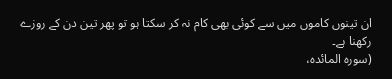ان تینوں کاموں میں سے کوئی بھی کام نہ کر سکتا ہو تو پھر تین دن کے روزے رکھنا ہے۔
(سورہ المائدہ،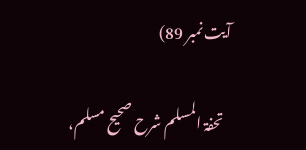آیت نمبر 89)

   تحفۃ المسلم شرح صحیح مسلم،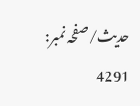حدیث/صفحہ نمبر: 4291